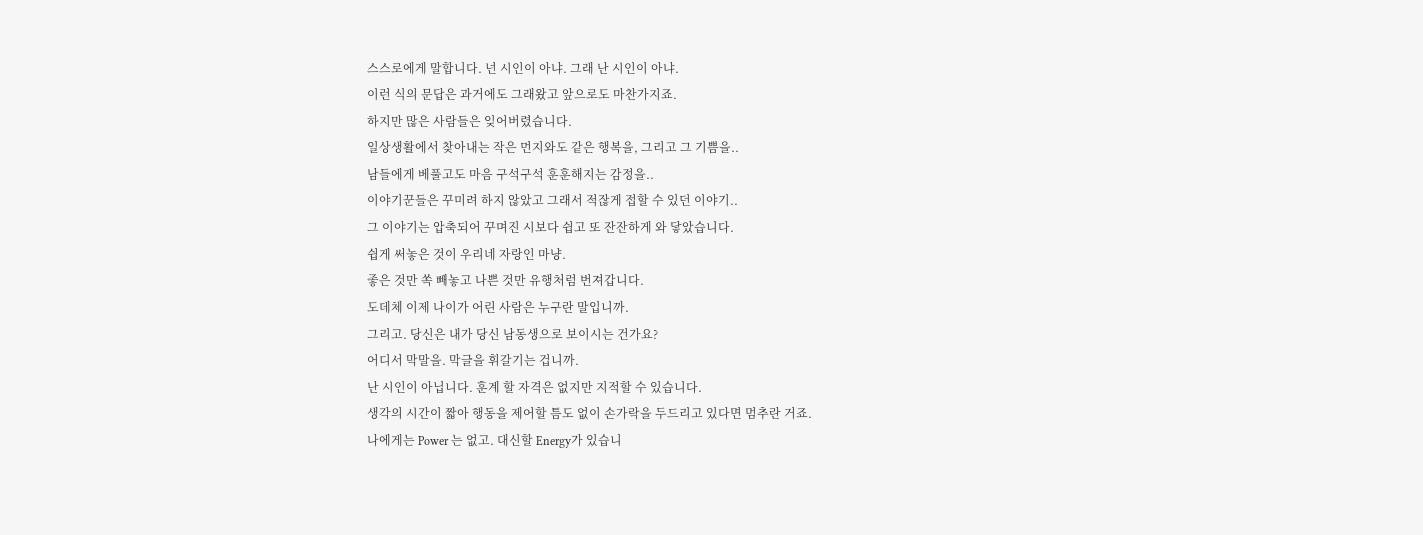스스로에게 말합니다. 넌 시인이 아냐. 그래 난 시인이 아냐.
이런 식의 문답은 과거에도 그래왔고 앞으로도 마찬가지죠.
하지만 많은 사람들은 잊어버렸습니다.
일상생활에서 찾아내는 작은 먼지와도 같은 행복을, 그리고 그 기쁨을..
남들에게 베풀고도 마음 구석구석 훈훈해지는 감정을..
이야기꾼들은 꾸미려 하지 않았고 그래서 적잖게 접할 수 있던 이야기..
그 이야기는 압축되어 꾸며진 시보다 쉽고 또 잔잔하게 와 닿았습니다.
쉽게 써놓은 것이 우리네 자랑인 마냥.
좋은 것만 쏙 빼놓고 나쁜 것만 유행처럼 번져갑니다.
도데체 이제 나이가 어린 사람은 누구란 말입니까.
그리고. 당신은 내가 당신 남동생으로 보이시는 건가요?
어디서 막말을. 막글을 휘갈기는 겁니까.
난 시인이 아닙니다. 훈계 할 자격은 없지만 지적할 수 있습니다.
생각의 시간이 짧아 행동을 제어할 틈도 없이 손가락을 두드리고 있다면 멈추란 거죠.
나에게는 Power 는 없고. 대신할 Energy가 있습니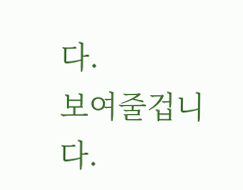다.
보여줄겁니다.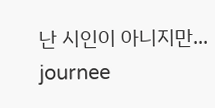난 시인이 아니지만...
journee